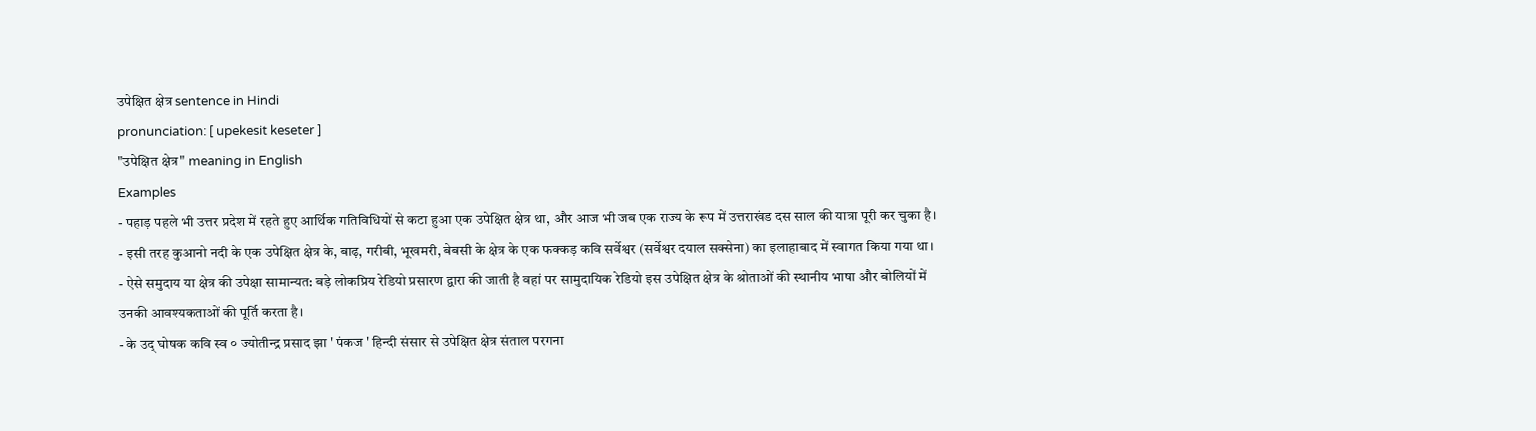उपेक्षित क्षेत्र sentence in Hindi
pronunciation: [ upekesit keseter ]
"उपेक्षित क्षेत्र" meaning in English
Examples
- पहाड़ पहले भी उत्तर प्रदेश में रहते हुए आर्थिक गतिविधियों से कटा हुआ एक उपेक्षित क्षेत्र था, और आज भी जब एक राज्य के रूप में उत्तराखंड दस साल की यात्रा पूरी कर चुका है।
- इसी तरह कुआनो नदी के एक उपेक्षित क्षेत्र के, बाढ़, गरीबी, भूखमरी, बेबसी के क्षेत्र के एक फक्कड़ कवि सर्वेश्वर (सर्वेश्वर दयाल सक्सेना) का इलाहाबाद में स्वागत किया गया था।
- ऐसे समुदाय या क्षेत्र की उपेक्षा सामान्यत: बड़े लोकप्रिय रेडियो प्रसारण द्वारा की जाती है वहां पर सामुदायिक रेडियो इस उपेक्षित क्षेत्र के श्रोताओं की स्थानीय भाषा और बोलियों में उनकी आवश्यकताओं की पूर्ति करता है।
- के उद् घोषक कवि स्व ० ज्योतीन्द्र प्रसाद झा ' पंकज ' हिन्दी संसार से उपेक्षित क्षेत्र संताल परगना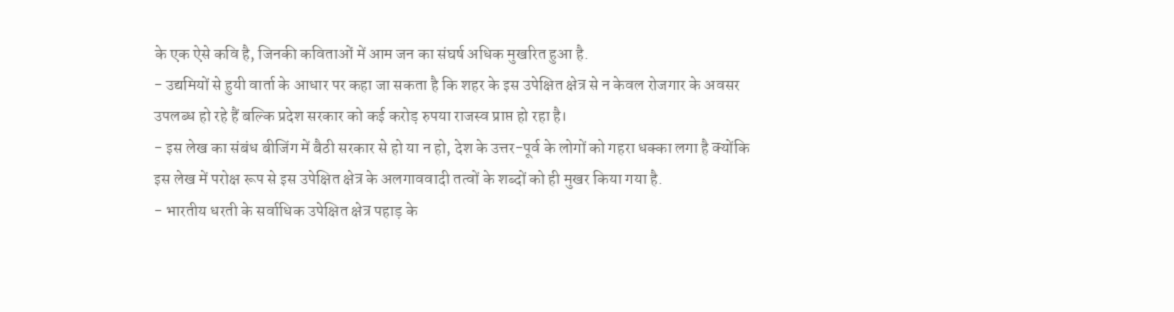के एक ऐसे कवि है, जिनकी कविताओं में आम जन का संघर्ष अधिक मुखरित हुआ है.
- उद्यमियों से हुयी वार्ता के आधार पर कहा जा सकता है कि शहर के इस उपेक्षित क्षेत्र से न केवल रोजगार के अवसर उपलब्ध हो रहे हैं बल्कि प्रदेश सरकार को कई करोड़ रुपया राजस्व प्राप्त हो रहा है।
- इस लेख का संबंध बीजिंग में बैठी सरकार से हो या न हो, देश के उत्तर-पूर्व के लोगों को गहरा धक्का लगा है क्योंकि इस लेख में परोक्ष रूप से इस उपेक्षित क्षेत्र के अलगाववादी तत्वों के शब्दों को ही मुखर किया गया है.
- भारतीय धरती के सर्वाधिक उपेक्षित क्षेत्र पहाड़ के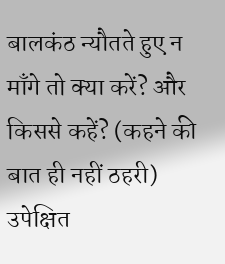बालकंठ न्यौतते हुए न माँगे तो क्या करें? और किससे कहें? (कहने की बात ही नहीं ठहरी) उपेक्षित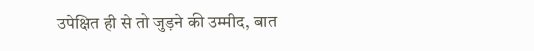उपेक्षित ही से तो जुड़ने की उम्मीद, बात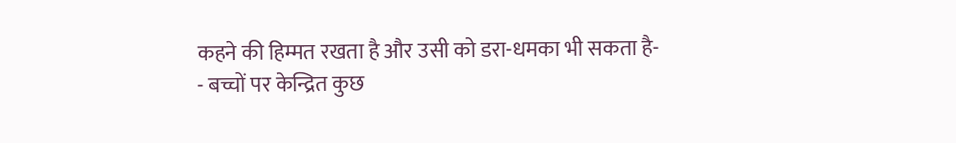कहने की हिम्मत रखता है और उसी को डरा-धमका भी सकता है-
- बच्चों पर केन्द्रित कुछ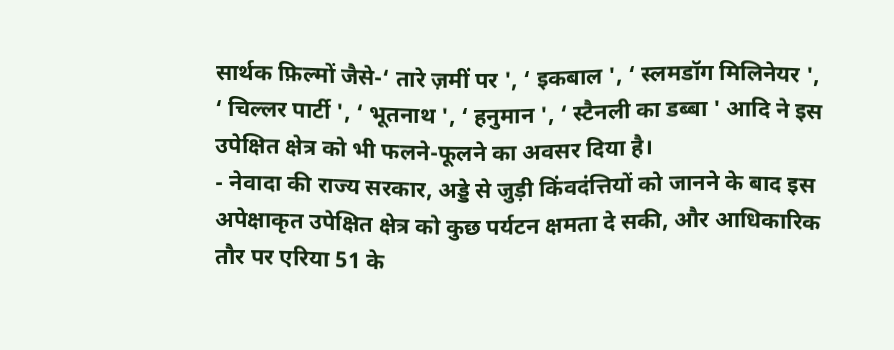सार्थक फ़िल्मों जैसे-‘ तारे ज़मीं पर ', ‘ इकबाल ', ‘ स्लमडॉग मिलिनेयर ', ‘ चिल्लर पार्टी ', ‘ भूतनाथ ', ‘ हनुमान ', ‘ स्टैनली का डब्बा ' आदि ने इस उपेक्षित क्षेत्र को भी फलने-फूलने का अवसर दिया है।
- नेवादा की राज्य सरकार, अड्डे से जुड़ी किंवदंत्तियों को जानने के बाद इस अपेक्षाकृत उपेक्षित क्षेत्र को कुछ पर्यटन क्षमता दे सकी, और आधिकारिक तौर पर एरिया 51 के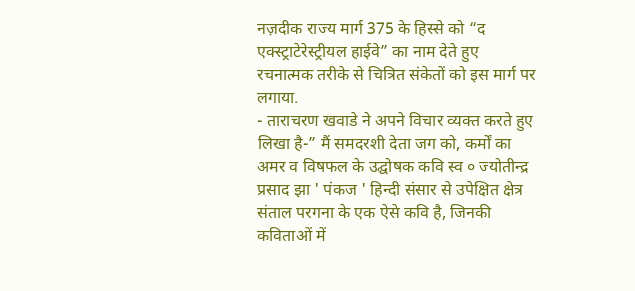नज़दीक राज्य मार्ग 375 के हिस्से को “द एक्स्ट्राटेरेस्ट्रीयल हाईवे” का नाम देते हुए रचनात्मक तरीके से चित्रित संकेतों को इस मार्ग पर लगाया.
- ताराचरण खवाडे ने अपने विचार व्यक्त करते हुए लिखा है-” मैं समदरशी देता जग को, कर्मों का अमर व विषफल के उद्घोषक कवि स्व ० ज्योतीन्द्र प्रसाद झा ' पंकज ' हिन्दी संसार से उपेक्षित क्षेत्र संताल परगना के एक ऐसे कवि है, जिनकी कविताओं में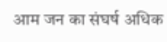आम जन का संघर्ष अधिक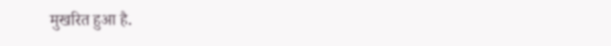मुखरित हुआ है.